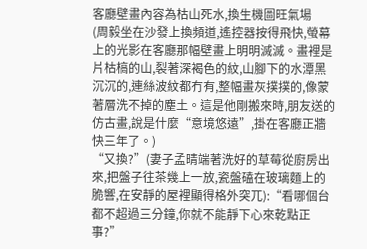客廳壁畫內容為枯山死水,換生機圖旺氣場
(周毅坐在沙發上換頻道,遙控器按得飛快,螢幕上的光影在客廳那幅壁畫上明明滅滅。畫裡是片枯槁的山,裂著深褐色的紋,山腳下的水潭黑沉沉的,連絲波紋都冇有,整幅畫灰撲撲的,像蒙著層洗不掉的塵土。這是他剛搬來時,朋友送的仿古畫,說是什麼“意境悠遠”,掛在客廳正牆快三年了。)
“又換?”(妻子孟晴端著洗好的草莓從廚房出來,把盤子往茶幾上一放,瓷盤磕在玻璃麵上的脆響,在安靜的屋裡顯得格外突兀):“看哪個台都不超過三分鐘,你就不能靜下心來乾點正事?”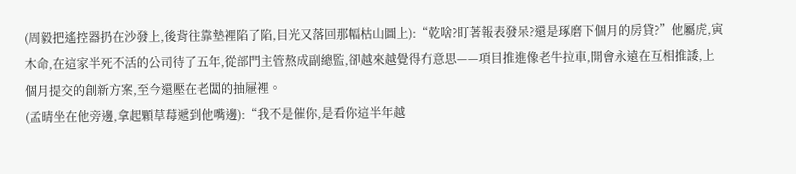(周毅把遙控器扔在沙發上,後背往靠墊裡陷了陷,目光又落回那幅枯山圖上):“乾啥?盯著報表發呆?還是琢磨下個月的房貸?”他屬虎,寅木命,在這家半死不活的公司待了五年,從部門主管熬成副總監,卻越來越覺得冇意思——項目推進像老牛拉車,開會永遠在互相推諉,上個月提交的創新方案,至今還壓在老闆的抽屜裡。
(孟晴坐在他旁邊,拿起顆草莓遞到他嘴邊):“我不是催你,是看你這半年越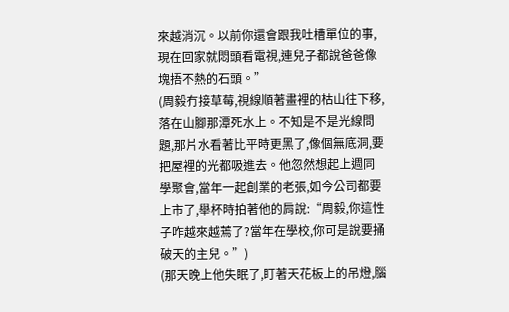來越消沉。以前你還會跟我吐槽單位的事,現在回家就悶頭看電視,連兒子都說爸爸像塊捂不熱的石頭。”
(周毅冇接草莓,視線順著畫裡的枯山往下移,落在山腳那潭死水上。不知是不是光線問題,那片水看著比平時更黑了,像個無底洞,要把屋裡的光都吸進去。他忽然想起上週同學聚會,當年一起創業的老張,如今公司都要上市了,舉杯時拍著他的肩說:“周毅,你這性子咋越來越蔫了?當年在學校,你可是說要捅破天的主兒。”)
(那天晚上他失眠了,盯著天花板上的吊燈,腦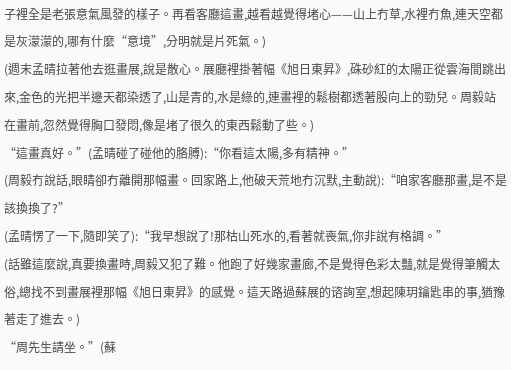子裡全是老張意氣風發的樣子。再看客廳這畫,越看越覺得堵心——山上冇草,水裡冇魚,連天空都是灰濛濛的,哪有什麼“意境”,分明就是片死氣。)
(週末孟晴拉著他去逛畫展,說是散心。展廳裡掛著幅《旭日東昇》,硃砂紅的太陽正從雲海間跳出來,金色的光把半邊天都染透了,山是青的,水是綠的,連畫裡的鬆樹都透著股向上的勁兒。周毅站在畫前,忽然覺得胸口發悶,像是堵了很久的東西鬆動了些。)
“這畫真好。”(孟晴碰了碰他的胳膊):“你看這太陽,多有精神。”
(周毅冇說話,眼睛卻冇離開那幅畫。回家路上,他破天荒地冇沉默,主動說):“咱家客廳那畫,是不是該換換了?”
(孟晴愣了一下,隨即笑了):“我早想說了!那枯山死水的,看著就喪氣,你非說有格調。”
(話雖這麼說,真要換畫時,周毅又犯了難。他跑了好幾家畫廊,不是覺得色彩太豔,就是覺得筆觸太俗,總找不到畫展裡那幅《旭日東昇》的感覺。這天路過蘇展的谘詢室,想起陳玥鑰匙串的事,猶豫著走了進去。)
“周先生請坐。”(蘇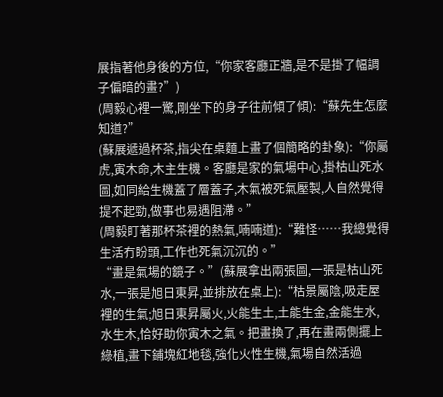展指著他身後的方位,“你家客廳正牆,是不是掛了幅調子偏暗的畫?”)
(周毅心裡一驚,剛坐下的身子往前傾了傾):“蘇先生怎麼知道?”
(蘇展遞過杯茶,指尖在桌麵上畫了個簡略的卦象):“你屬虎,寅木命,木主生機。客廳是家的氣場中心,掛枯山死水圖,如同給生機蓋了層蓋子,木氣被死氣壓製,人自然覺得提不起勁,做事也易遇阻滯。”
(周毅盯著那杯茶裡的熱氣,喃喃道):“難怪……我總覺得生活冇盼頭,工作也死氣沉沉的。”
“畫是氣場的鏡子。”(蘇展拿出兩張圖,一張是枯山死水,一張是旭日東昇,並排放在桌上):“枯景屬陰,吸走屋裡的生氣;旭日東昇屬火,火能生土,土能生金,金能生水,水生木,恰好助你寅木之氣。把畫換了,再在畫兩側擺上綠植,畫下鋪塊紅地毯,強化火性生機,氣場自然活過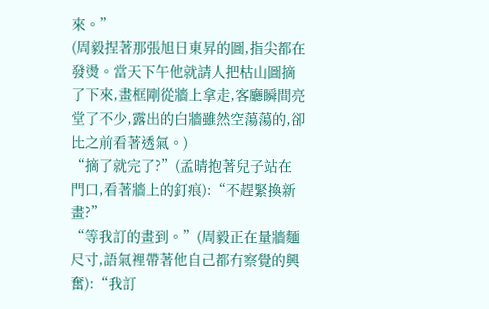來。”
(周毅捏著那張旭日東昇的圖,指尖都在發燙。當天下午他就請人把枯山圖摘了下來,畫框剛從牆上拿走,客廳瞬間亮堂了不少,露出的白牆雖然空蕩蕩的,卻比之前看著透氣。)
“摘了就完了?”(孟晴抱著兒子站在門口,看著牆上的釘痕):“不趕緊換新畫?”
“等我訂的畫到。”(周毅正在量牆麵尺寸,語氣裡帶著他自己都冇察覺的興奮):“我訂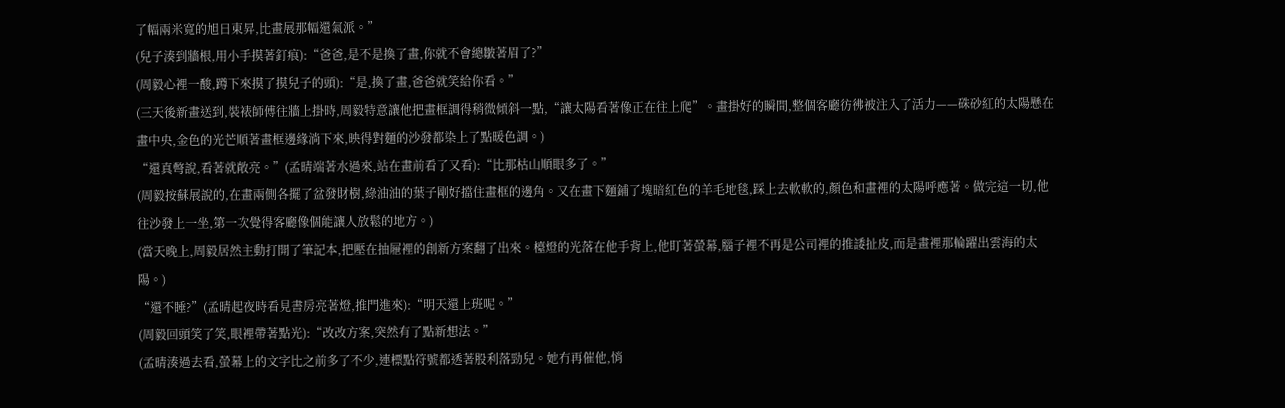了幅兩米寬的旭日東昇,比畫展那幅還氣派。”
(兒子湊到牆根,用小手摸著釘痕):“爸爸,是不是換了畫,你就不會總皺著眉了?”
(周毅心裡一酸,蹲下來摸了摸兒子的頭):“是,換了畫,爸爸就笑給你看。”
(三天後新畫送到,裝裱師傅往牆上掛時,周毅特意讓他把畫框調得稍微傾斜一點,“讓太陽看著像正在往上爬”。畫掛好的瞬間,整個客廳彷彿被注入了活力——硃砂紅的太陽懸在畫中央,金色的光芒順著畫框邊緣淌下來,映得對麵的沙發都染上了點暖色調。)
“還真彆說,看著就敞亮。”(孟晴端著水過來,站在畫前看了又看):“比那枯山順眼多了。”
(周毅按蘇展說的,在畫兩側各擺了盆發財樹,綠油油的葉子剛好擋住畫框的邊角。又在畫下麵鋪了塊暗紅色的羊毛地毯,踩上去軟軟的,顏色和畫裡的太陽呼應著。做完這一切,他往沙發上一坐,第一次覺得客廳像個能讓人放鬆的地方。)
(當天晚上,周毅居然主動打開了筆記本,把壓在抽屜裡的創新方案翻了出來。檯燈的光落在他手背上,他盯著螢幕,腦子裡不再是公司裡的推諉扯皮,而是畫裡那輪躍出雲海的太陽。)
“還不睡?”(孟晴起夜時看見書房亮著燈,推門進來):“明天還上班呢。”
(周毅回頭笑了笑,眼裡帶著點光):“改改方案,突然有了點新想法。”
(孟晴湊過去看,螢幕上的文字比之前多了不少,連標點符號都透著股利落勁兒。她冇再催他,悄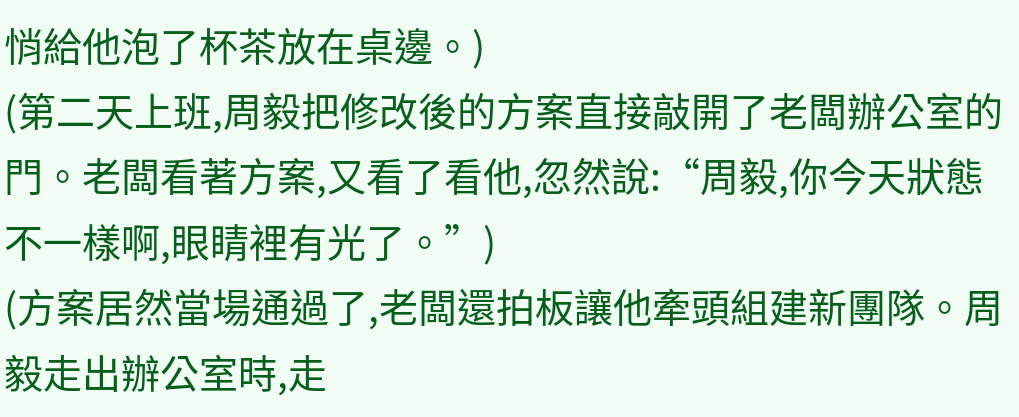悄給他泡了杯茶放在桌邊。)
(第二天上班,周毅把修改後的方案直接敲開了老闆辦公室的門。老闆看著方案,又看了看他,忽然說:“周毅,你今天狀態不一樣啊,眼睛裡有光了。”)
(方案居然當場通過了,老闆還拍板讓他牽頭組建新團隊。周毅走出辦公室時,走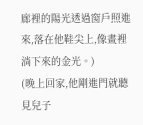廊裡的陽光透過窗戶照進來,落在他鞋尖上,像畫裡淌下來的金光。)
(晚上回家,他剛進門就聽見兒子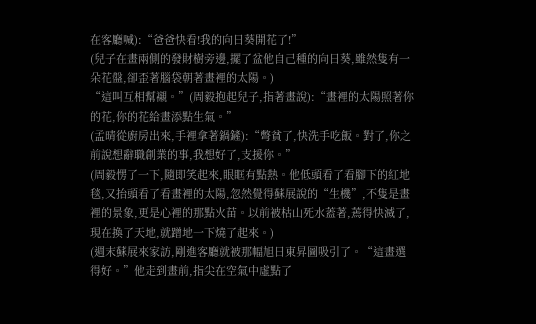在客廳喊):“爸爸快看!我的向日葵開花了!”
(兒子在畫兩側的發財樹旁邊,擺了盆他自己種的向日葵,雖然隻有一朵花盤,卻歪著腦袋朝著畫裡的太陽。)
“這叫互相幫襯。”(周毅抱起兒子,指著畫說):“畫裡的太陽照著你的花,你的花給畫添點生氣。”
(孟晴從廚房出來,手裡拿著鍋鏟):“彆貧了,快洗手吃飯。對了,你之前說想辭職創業的事,我想好了,支援你。”
(周毅愣了一下,隨即笑起來,眼眶有點熱。他低頭看了看腳下的紅地毯,又抬頭看了看畫裡的太陽,忽然覺得蘇展說的“生機”,不隻是畫裡的景象,更是心裡的那點火苗。以前被枯山死水蓋著,蔫得快滅了,現在換了天地,就蹭地一下燒了起來。)
(週末蘇展來家訪,剛進客廳就被那幅旭日東昇圖吸引了。“這畫選得好。”他走到畫前,指尖在空氣中虛點了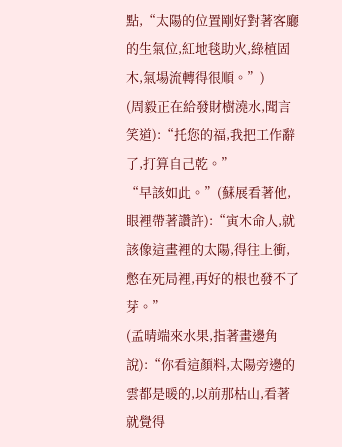點,“太陽的位置剛好對著客廳的生氣位,紅地毯助火,綠植固木,氣場流轉得很順。”)
(周毅正在給發財樹澆水,聞言笑道):“托您的福,我把工作辭了,打算自己乾。”
“早該如此。”(蘇展看著他,眼裡帶著讚許):“寅木命人,就該像這畫裡的太陽,得往上衝,憋在死局裡,再好的根也發不了芽。”
(孟晴端來水果,指著畫邊角說):“你看這顏料,太陽旁邊的雲都是暖的,以前那枯山,看著就覺得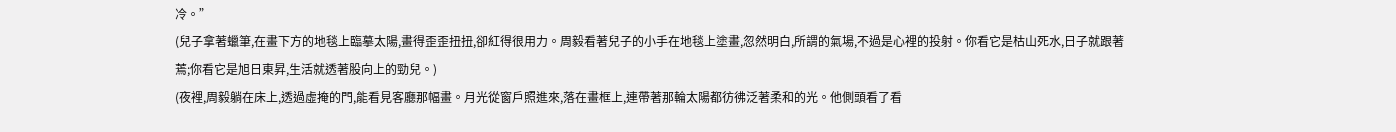冷。”
(兒子拿著蠟筆,在畫下方的地毯上臨摹太陽,畫得歪歪扭扭,卻紅得很用力。周毅看著兒子的小手在地毯上塗畫,忽然明白,所謂的氣場,不過是心裡的投射。你看它是枯山死水,日子就跟著蔫;你看它是旭日東昇,生活就透著股向上的勁兒。)
(夜裡,周毅躺在床上,透過虛掩的門,能看見客廳那幅畫。月光從窗戶照進來,落在畫框上,連帶著那輪太陽都彷彿泛著柔和的光。他側頭看了看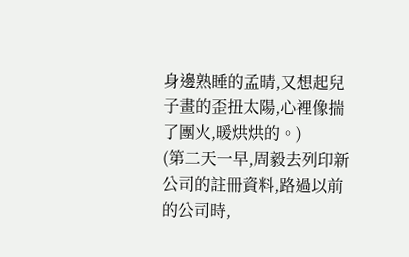身邊熟睡的孟晴,又想起兒子畫的歪扭太陽,心裡像揣了團火,暖烘烘的。)
(第二天一早,周毅去列印新公司的註冊資料,路過以前的公司時,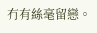冇有絲毫留戀。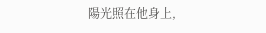陽光照在他身上,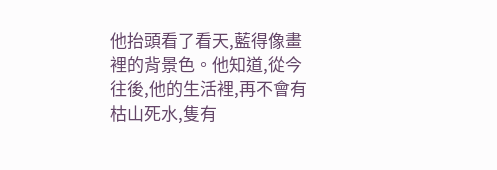他抬頭看了看天,藍得像畫裡的背景色。他知道,從今往後,他的生活裡,再不會有枯山死水,隻有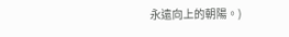永遠向上的朝陽。)